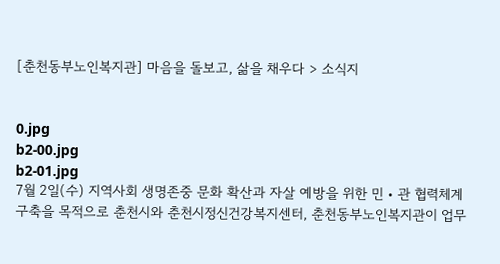[춘천동부노인복지관] 마음을 돌보고, 삶을 채우다 > 소식지


0.jpg
b2-00.jpg
b2-01.jpg
7월 2일(수) 지역사회 생명존중 문화 확산과 자살 예방을 위한 민‧관 협력체계 구축을 목적으로 춘천시와 춘천시정신건강복지센터, 춘천동부노인복지관이 업무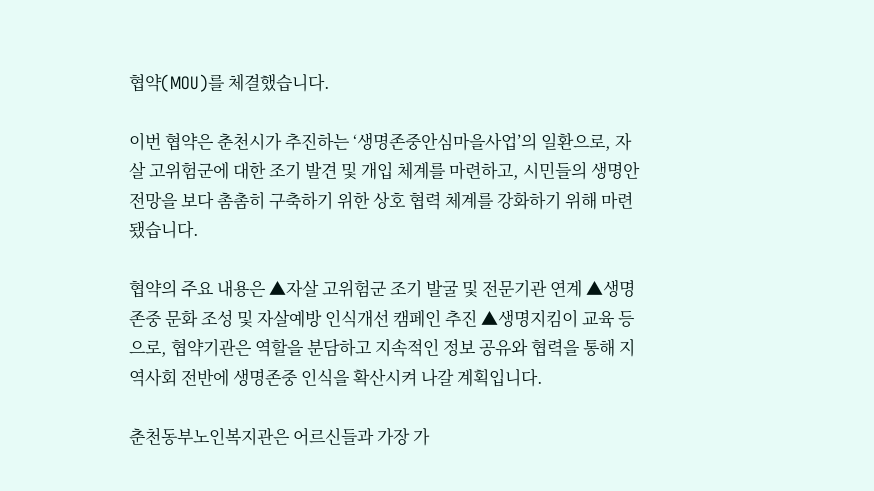협약(MOU)를 체결했습니다.

이번 협약은 춘천시가 추진하는 ‘생명존중안심마을사업’의 일환으로, 자살 고위험군에 대한 조기 발견 및 개입 체계를 마련하고, 시민들의 생명안전망을 보다 촘촘히 구축하기 위한 상호 협력 체계를 강화하기 위해 마련됐습니다.

협약의 주요 내용은 ▲자살 고위험군 조기 발굴 및 전문기관 연계 ▲생명존중 문화 조성 및 자살예방 인식개선 캠페인 추진 ▲생명지킴이 교육 등으로, 협약기관은 역할을 분담하고 지속적인 정보 공유와 협력을 통해 지역사회 전반에 생명존중 인식을 확산시켜 나갈 계획입니다.

춘천동부노인복지관은 어르신들과 가장 가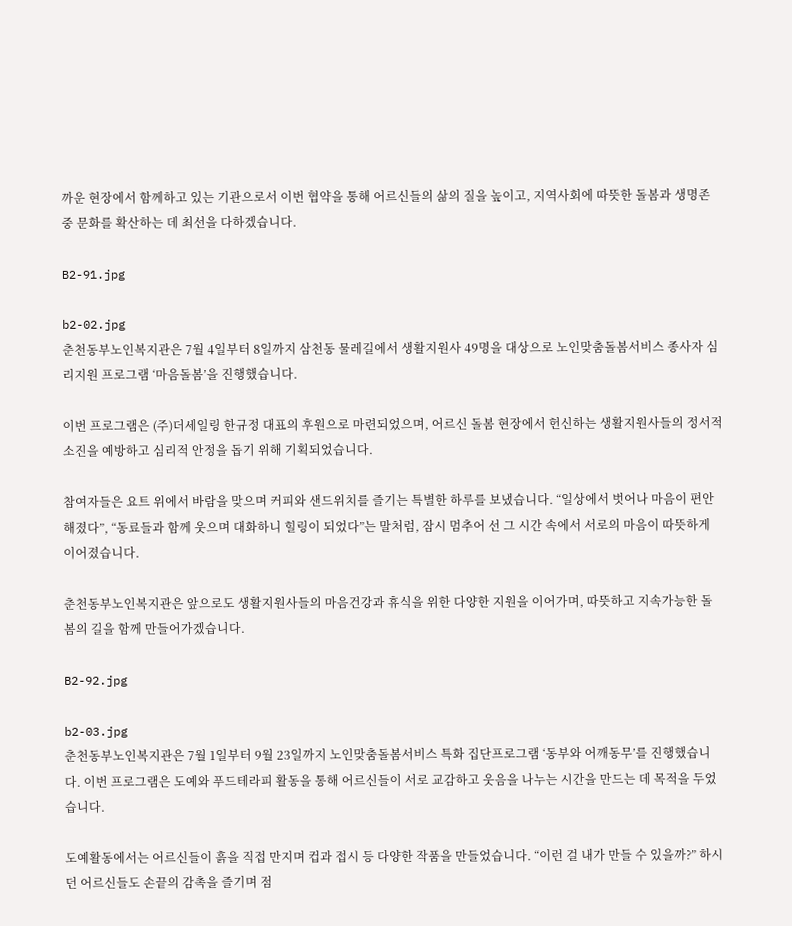까운 현장에서 함께하고 있는 기관으로서 이번 협약을 통해 어르신들의 삶의 질을 높이고, 지역사회에 따뜻한 돌봄과 생명존중 문화를 확산하는 데 최선을 다하겠습니다.

B2-91.jpg

b2-02.jpg
춘천동부노인복지관은 7월 4일부터 8일까지 삼천동 물레길에서 생활지원사 49명을 대상으로 노인맞춤돌봄서비스 종사자 심리지원 프로그램 ‘마음돌봄’을 진행했습니다.

이번 프로그램은 (주)더세일링 한규정 대표의 후원으로 마련되었으며, 어르신 돌봄 현장에서 헌신하는 생활지원사들의 정서적 소진을 예방하고 심리적 안정을 돕기 위해 기획되었습니다.

참여자들은 요트 위에서 바람을 맞으며 커피와 샌드위치를 즐기는 특별한 하루를 보냈습니다. “일상에서 벗어나 마음이 편안해졌다”, “동료들과 함께 웃으며 대화하니 힐링이 되었다”는 말처럼, 잠시 멈추어 선 그 시간 속에서 서로의 마음이 따뜻하게 이어졌습니다.

춘천동부노인복지관은 앞으로도 생활지원사들의 마음건강과 휴식을 위한 다양한 지원을 이어가며, 따뜻하고 지속가능한 돌봄의 길을 함께 만들어가겠습니다.

B2-92.jpg

b2-03.jpg
춘천동부노인복지관은 7월 1일부터 9월 23일까지 노인맞춤돌봄서비스 특화 집단프로그램 ‘동부와 어깨동무’를 진행했습니다. 이번 프로그램은 도예와 푸드테라피 활동을 통해 어르신들이 서로 교감하고 웃음을 나누는 시간을 만드는 데 목적을 두었습니다.

도예활동에서는 어르신들이 흙을 직접 만지며 컵과 접시 등 다양한 작품을 만들었습니다. “이런 걸 내가 만들 수 있을까?” 하시던 어르신들도 손끝의 감촉을 즐기며 점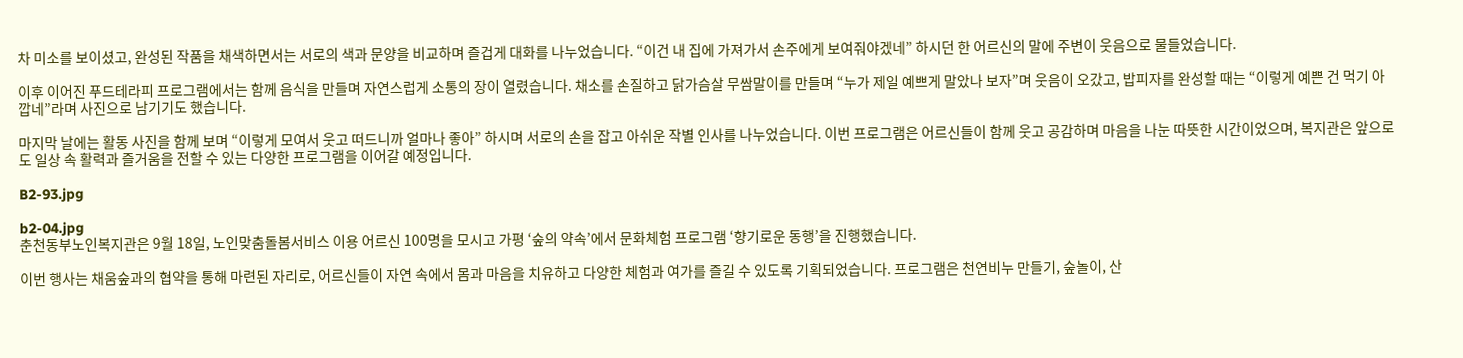차 미소를 보이셨고, 완성된 작품을 채색하면서는 서로의 색과 문양을 비교하며 즐겁게 대화를 나누었습니다. “이건 내 집에 가져가서 손주에게 보여줘야겠네” 하시던 한 어르신의 말에 주변이 웃음으로 물들었습니다.

이후 이어진 푸드테라피 프로그램에서는 함께 음식을 만들며 자연스럽게 소통의 장이 열렸습니다. 채소를 손질하고 닭가슴살 무쌈말이를 만들며 “누가 제일 예쁘게 말았나 보자”며 웃음이 오갔고, 밥피자를 완성할 때는 “이렇게 예쁜 건 먹기 아깝네”라며 사진으로 남기기도 했습니다.

마지막 날에는 활동 사진을 함께 보며 “이렇게 모여서 웃고 떠드니까 얼마나 좋아” 하시며 서로의 손을 잡고 아쉬운 작별 인사를 나누었습니다. 이번 프로그램은 어르신들이 함께 웃고 공감하며 마음을 나눈 따뜻한 시간이었으며, 복지관은 앞으로도 일상 속 활력과 즐거움을 전할 수 있는 다양한 프로그램을 이어갈 예정입니다.

B2-93.jpg

b2-04.jpg
춘천동부노인복지관은 9월 18일, 노인맞춤돌봄서비스 이용 어르신 100명을 모시고 가평 ‘숲의 약속’에서 문화체험 프로그램 ‘향기로운 동행’을 진행했습니다.

이번 행사는 채움숲과의 협약을 통해 마련된 자리로, 어르신들이 자연 속에서 몸과 마음을 치유하고 다양한 체험과 여가를 즐길 수 있도록 기획되었습니다. 프로그램은 천연비누 만들기, 숲놀이, 산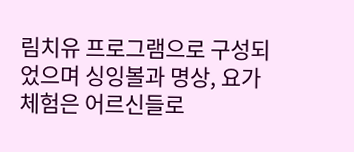림치유 프로그램으로 구성되었으며 싱잉볼과 명상, 요가 체험은 어르신들로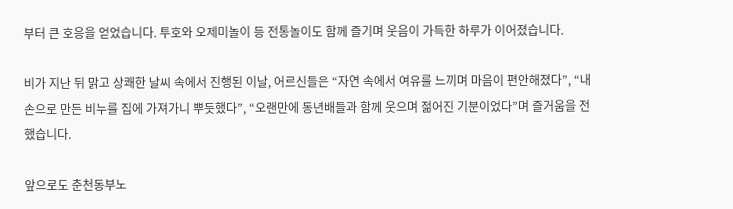부터 큰 호응을 얻었습니다. 투호와 오제미놀이 등 전통놀이도 함께 즐기며 웃음이 가득한 하루가 이어졌습니다.

비가 지난 뒤 맑고 상쾌한 날씨 속에서 진행된 이날, 어르신들은 “자연 속에서 여유를 느끼며 마음이 편안해졌다”, “내 손으로 만든 비누를 집에 가져가니 뿌듯했다”, “오랜만에 동년배들과 함께 웃으며 젊어진 기분이었다”며 즐거움을 전했습니다.

앞으로도 춘천동부노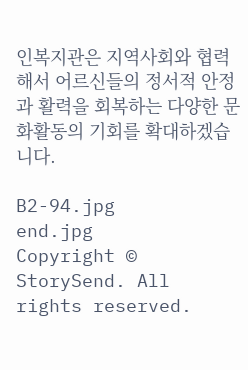인복지관은 지역사회와 협력해서 어르신들의 정서적 안정과 활력을 회복하는 다양한 문화활동의 기회를 확대하겠습니다.

B2-94.jpg
end.jpg
Copyright © StorySend. All rights reserved.